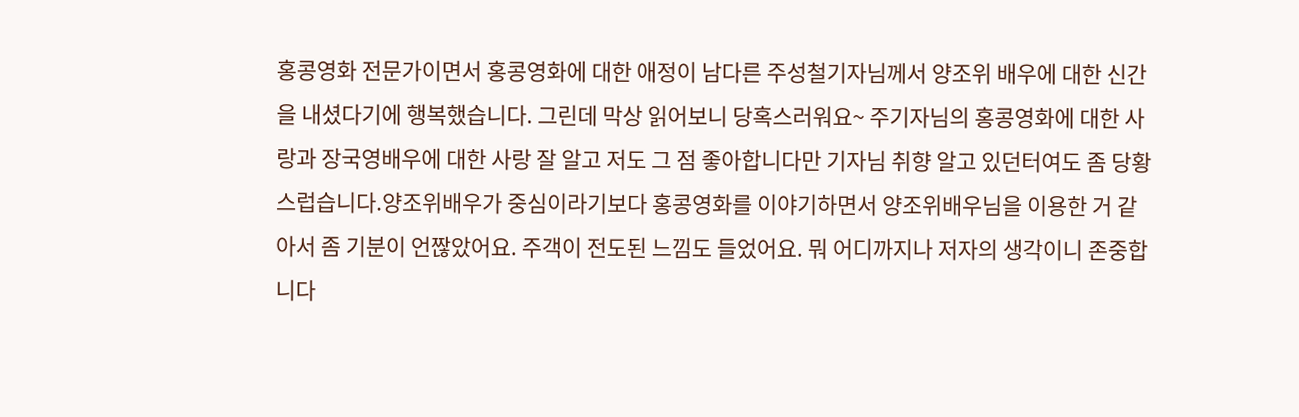홍콩영화 전문가이면서 홍콩영화에 대한 애정이 남다른 주성철기자님께서 양조위 배우에 대한 신간을 내셨다기에 행복했습니다. 그린데 막상 읽어보니 당혹스러워요~ 주기자님의 홍콩영화에 대한 사랑과 장국영배우에 대한 사랑 잘 알고 저도 그 점 좋아합니다만 기자님 취향 알고 있던터여도 좀 당황스럽습니다.양조위배우가 중심이라기보다 홍콩영화를 이야기하면서 양조위배우님을 이용한 거 같아서 좀 기분이 언짢았어요. 주객이 전도된 느낌도 들었어요. 뭐 어디까지나 저자의 생각이니 존중합니다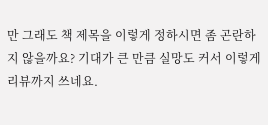만 그래도 책 제목을 이렇게 정하시면 좀 곤란하지 않을까요? 기대가 큰 만큼 실망도 커서 이렇게 리뷰까지 쓰네요.